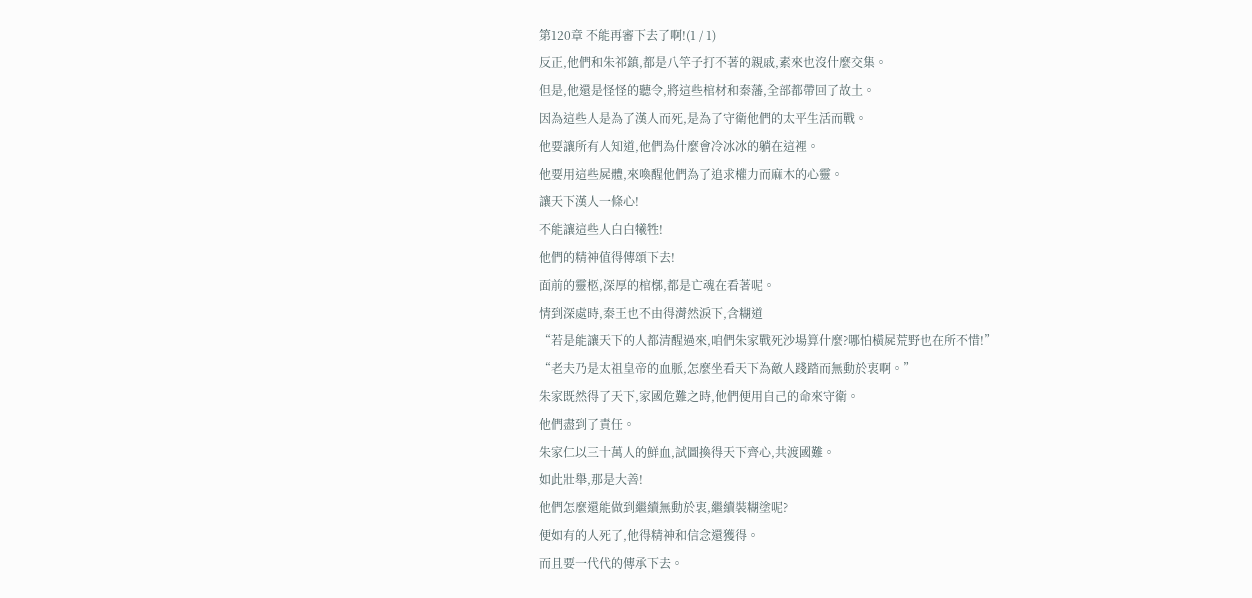第120章 不能再審下去了啊!(1 / 1)
反正,他們和朱祁鎮,都是八竿子打不著的親戚,素來也沒什麼交集。
但是,他還是怪怪的聽令,將這些棺材和秦藩,全部都帶回了故土。
因為這些人是為了漢人而死,是為了守衛他們的太平生活而戰。
他要讓所有人知道,他們為什麼會冷冰冰的躺在這裡。
他要用這些屍體,來喚醒他們為了追求權力而麻木的心靈。
讓天下漢人一條心!
不能讓這些人白白犧牲!
他們的精神值得傳頌下去!
面前的靈柩,深厚的棺槨,都是亡魂在看著呢。
情到深處時,秦王也不由得潸然淚下,含糊道
“若是能讓天下的人都清醒過來,咱們朱家戰死沙場算什麼?哪怕橫屍荒野也在所不惜!”
“老夫乃是太祖皇帝的血脈,怎麼坐看天下為敵人踐踏而無動於衷啊。”
朱家既然得了天下,家國危難之時,他們便用自己的命來守衛。
他們盡到了責任。
朱家仁以三十萬人的鮮血,試圖換得天下齊心,共渡國難。
如此壯舉,那是大善!
他們怎麼還能做到繼續無動於衷,繼續裝糊塗呢?
便如有的人死了,他得精神和信念還獲得。
而且要一代代的傳承下去。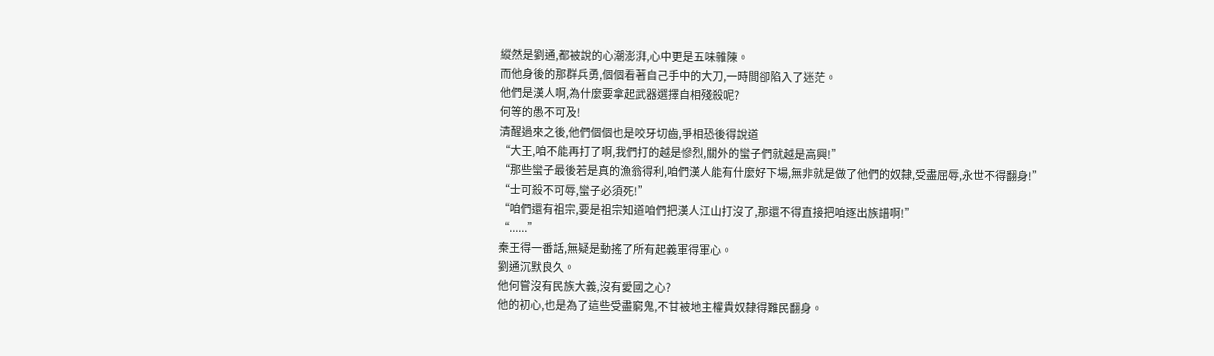縱然是劉通,都被說的心潮澎湃,心中更是五味雜陳。
而他身後的那群兵勇,個個看著自己手中的大刀,一時間卻陷入了迷茫。
他們是漢人啊,為什麼要拿起武器選擇自相殘殺呢?
何等的愚不可及!
清醒過來之後,他們個個也是咬牙切齒,爭相恐後得說道
“大王,咱不能再打了啊,我們打的越是慘烈,關外的蠻子們就越是高興!”
“那些蠻子最後若是真的漁翁得利,咱們漢人能有什麼好下場,無非就是做了他們的奴隸,受盡屈辱,永世不得翻身!”
“士可殺不可辱,蠻子必須死!”
“咱們還有祖宗,要是祖宗知道咱們把漢人江山打沒了,那還不得直接把咱逐出族譜啊!”
“......”
秦王得一番話,無疑是動搖了所有起義軍得軍心。
劉通沉默良久。
他何嘗沒有民族大義,沒有愛國之心?
他的初心,也是為了這些受盡窮鬼,不甘被地主權貴奴隸得難民翻身。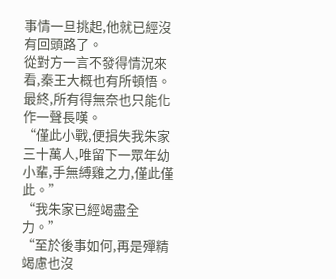事情一旦挑起,他就已經沒有回頭路了。
從對方一言不發得情況來看,秦王大概也有所頓悟。
最終,所有得無奈也只能化作一聲長嘆。
“僅此小戰,便損失我朱家三十萬人,唯留下一眾年幼小輩,手無縛雞之力,僅此僅此。”
“我朱家已經竭盡全力。”
“至於後事如何,再是殫精竭慮也沒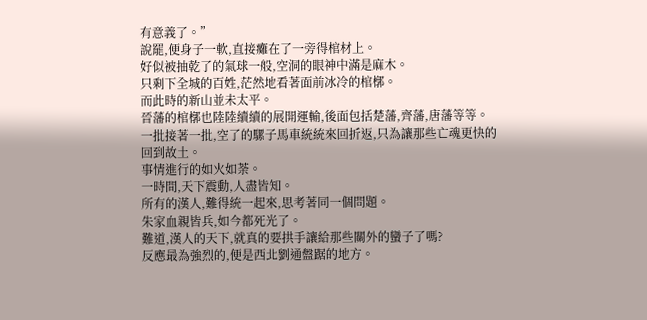有意義了。”
說罷,便身子一軟,直接癱在了一旁得棺材上。
好似被抽乾了的氣球一般,空洞的眼神中滿是麻木。
只剩下全城的百姓,茫然地看著面前冰冷的棺槨。
而此時的新山並未太平。
晉藩的棺槨也陸陸續續的展開運輸,後面包括楚藩,齊藩,唐藩等等。
一批接著一批,空了的騾子馬車統統來回折返,只為讓那些亡魂更快的回到故土。
事情進行的如火如荼。
一時間,天下震動,人盡皆知。
所有的漢人,難得統一起來,思考著同一個問題。
朱家血親皆兵,如今都死光了。
難道,漢人的天下,就真的要拱手讓給那些關外的蠻子了嗎?
反應最為強烈的,便是西北劉通盤踞的地方。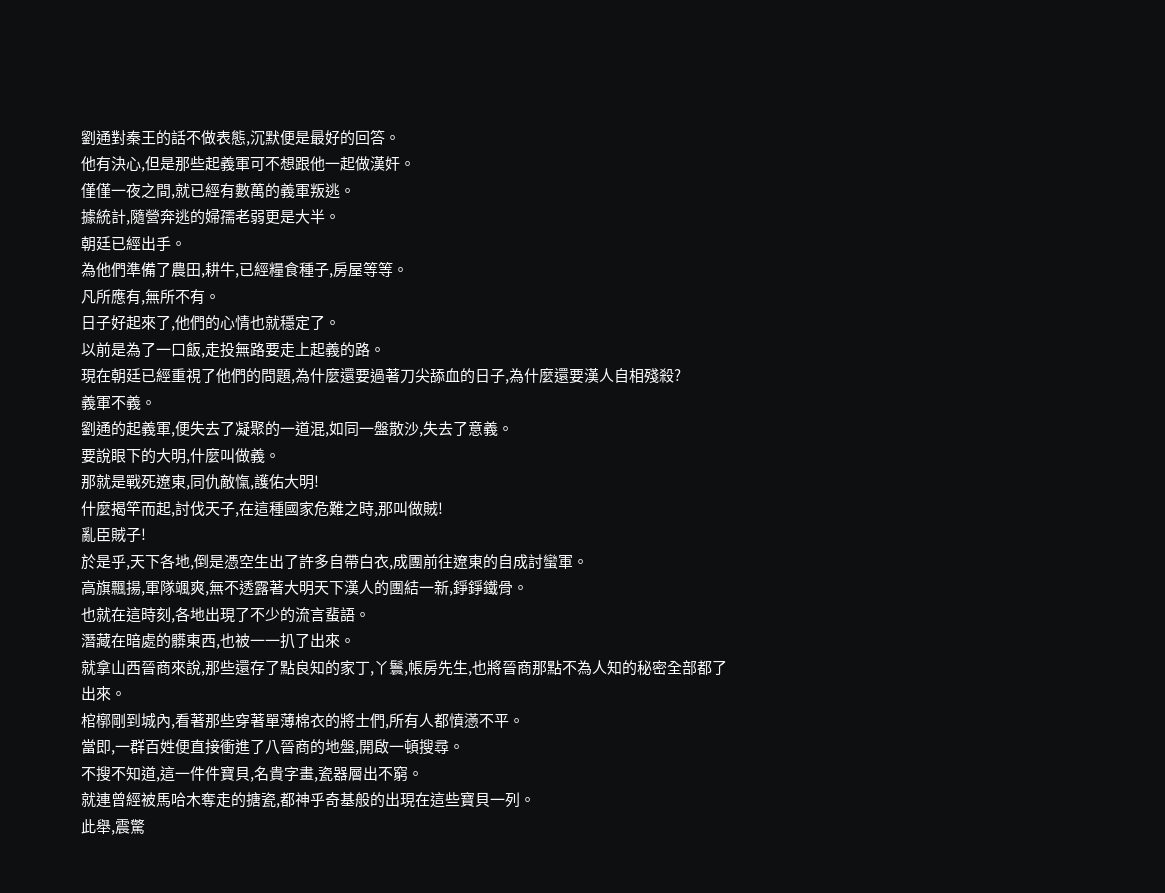劉通對秦王的話不做表態,沉默便是最好的回答。
他有決心,但是那些起義軍可不想跟他一起做漢奸。
僅僅一夜之間,就已經有數萬的義軍叛逃。
據統計,隨營奔逃的婦孺老弱更是大半。
朝廷已經出手。
為他們準備了農田,耕牛,已經糧食種子,房屋等等。
凡所應有,無所不有。
日子好起來了,他們的心情也就穩定了。
以前是為了一口飯,走投無路要走上起義的路。
現在朝廷已經重視了他們的問題,為什麼還要過著刀尖舔血的日子,為什麼還要漢人自相殘殺?
義軍不義。
劉通的起義軍,便失去了凝聚的一道混,如同一盤散沙,失去了意義。
要說眼下的大明,什麼叫做義。
那就是戰死遼東,同仇敵愾,護佑大明!
什麼揭竿而起,討伐天子,在這種國家危難之時,那叫做賊!
亂臣賊子!
於是乎,天下各地,倒是憑空生出了許多自帶白衣,成團前往遼東的自成討蠻軍。
高旗飄揚,軍隊颯爽,無不透露著大明天下漢人的團結一新,錚錚鐵骨。
也就在這時刻,各地出現了不少的流言蜚語。
潛藏在暗處的髒東西,也被一一扒了出來。
就拿山西晉商來說,那些還存了點良知的家丁,丫鬟,帳房先生,也將晉商那點不為人知的秘密全部都了出來。
棺槨剛到城內,看著那些穿著單薄棉衣的將士們,所有人都憤懣不平。
當即,一群百姓便直接衝進了八晉商的地盤,開啟一頓搜尋。
不搜不知道,這一件件寶貝,名貴字畫,瓷器層出不窮。
就連曾經被馬哈木奪走的搪瓷,都神乎奇基般的出現在這些寶貝一列。
此舉,震驚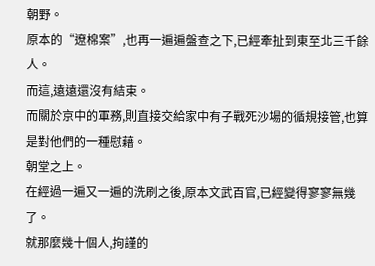朝野。
原本的“遼棉案”,也再一遍遍盤查之下,已經牽扯到東至北三千餘人。
而這,遠遠還沒有結束。
而關於京中的軍務,則直接交給家中有子戰死沙場的循規接管,也算是對他們的一種慰藉。
朝堂之上。
在經過一遍又一遍的洗刷之後,原本文武百官,已經變得寥寥無幾了。
就那麼幾十個人,拘謹的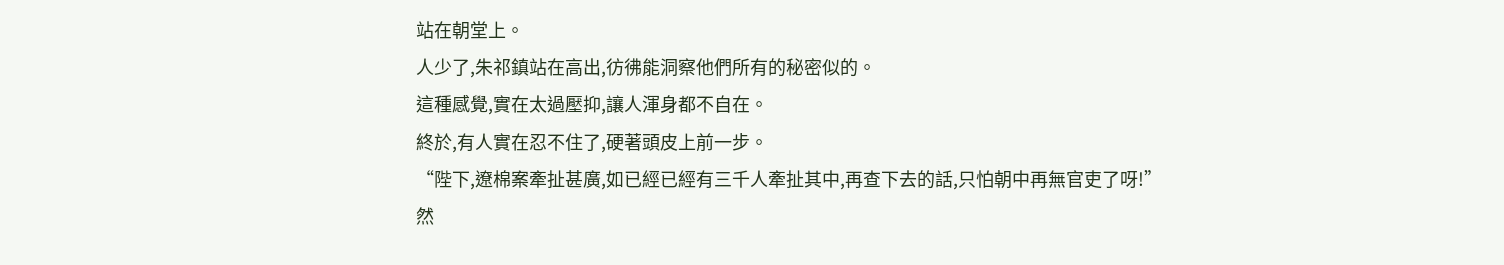站在朝堂上。
人少了,朱祁鎮站在高出,彷彿能洞察他們所有的秘密似的。
這種感覺,實在太過壓抑,讓人渾身都不自在。
終於,有人實在忍不住了,硬著頭皮上前一步。
“陛下,遼棉案牽扯甚廣,如已經已經有三千人牽扯其中,再查下去的話,只怕朝中再無官吏了呀!”
然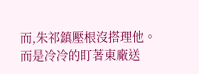而,朱祁鎮壓根沒搭理他。
而是冷冷的盯著東廠送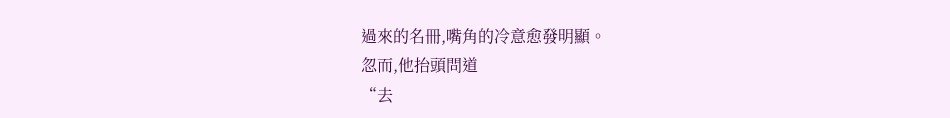過來的名冊,嘴角的冷意愈發明顯。
忽而,他抬頭問道
“去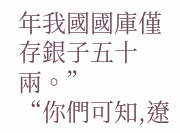年我國國庫僅存銀子五十兩。”
“你們可知,遼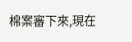棉案審下來,現在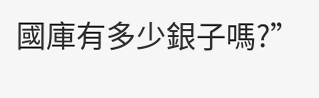國庫有多少銀子嗎?”